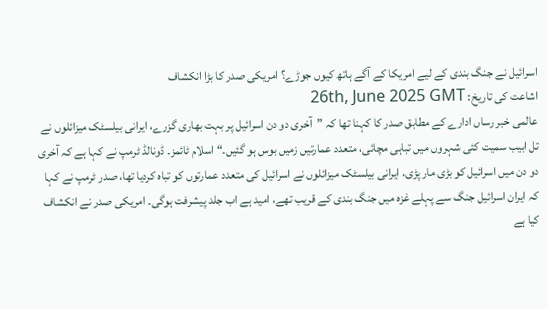اسرائیل نے جنگ بندی کے لیے امریکا کے آگے ہاتھ کیوں جوڑے؟ امریکی صدر کا بڑا انکشاف
اشاعت کی تاریخ: 26th, June 2025 GMT
عالمی خبر رساں ادارے کے مطابق صدر کا کہنا تھا کہ ”آخری دو دن اسرائیل پر بہت بھاری گزرے، ایرانی بیلسٹک میزائلوں نے تل ابیب سمیت کئی شہروں میں تباہی مچائی، متعدد عمارتیں زمیں بوس ہو گئیں۔“ اسلام ٹائمز۔ ڈونالڈ ٹرمپ نے کہا ہے کہ آخری دو دن میں اسرائیل کو بڑی مار پڑی، ایرانی بیلسٹک میزائلوں نے اسرائیل کی متعدد عمارتوں کو تباہ کردیا تھا، صدر ٹرمپ نے کہا کہ ایران اسرائیل جنگ سے پہلے غزہ میں جنگ بندی کے قریب تھے، امید ہے اب جلد پیشرفت ہوگی۔ امریکی صدر نے انکشاف کیا ہے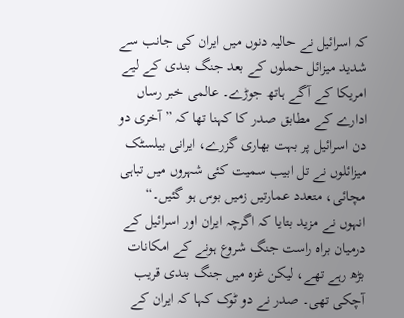کہ اسرائیل نے حالیہ دنوں میں ایران کی جانب سے شدید میزائل حملوں کے بعد جنگ بندی کے لیے امریکا کے آگے ہاتھ جوڑے۔ عالمی خبر رساں ادارے کے مطابق صدر کا کہنا تھا کہ ”آخری دو دن اسرائیل پر بہت بھاری گزرے، ایرانی بیلسٹک میزائلوں نے تل ابیب سمیت کئی شہروں میں تباہی مچائی، متعدد عمارتیں زمیں بوس ہو گئیں۔“
انہوں نے مزید بتایا کہ اگرچہ ایران اور اسرائیل کے درمیان براہ راست جنگ شروع ہونے کے امکانات بڑھ رہے تھے، لیکن غزہ میں جنگ بندی قریب آچکی تھی۔ صدر نے دو ٹوک کہا کہ ایران کے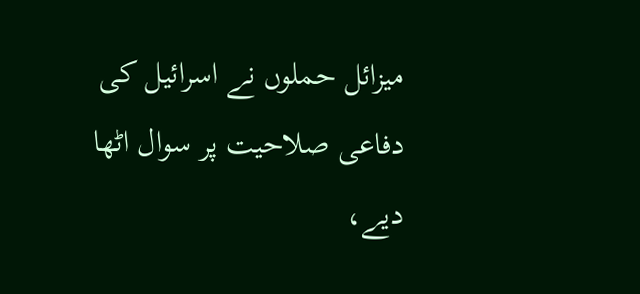میزائل حملوں نے اسرائیل کی دفاعی صلاحیت پر سوال اٹھا دیے،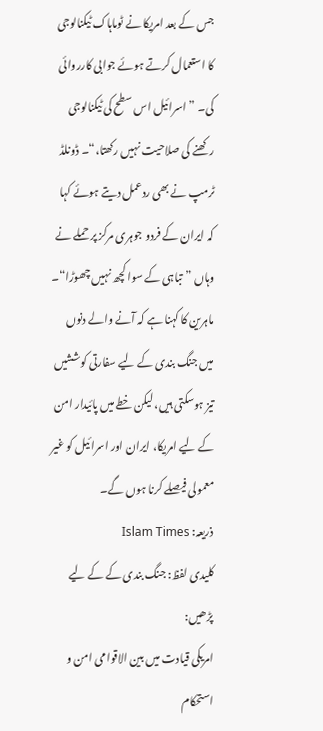جس کے بعد امریکا نے ٹوماہاک ٹیکنالوجی کا استعمال کرتے ہوئے جوابی کارروائی کی۔ ”اسرائیل اس سطح کی ٹیکنالوجی رکھنے کی صلاحیت نہیں رکھتا،“۔ ڈونلڈ ٹرمپ نے بھی ردعمل دیتے ہوئے کہا کہ ایران کے فردو جوہری مرکز پر حملے نے وہاں ”تباہی کے سوا کچھ نہیں چھوڑا“۔ ماہرین کا کہنا ہے کہ آنے والے دنوں میں جنگ بندی کے لیے سفارتی کوششیں تیز ہوسکتی ہیں، لیکن خطے میں پائیدار امن کے لیے امریکا، ایران اور اسرائیل کو غیر معمولی فیصلے کرنا ہوں گے۔
ذریعہ: Islam Times
کلیدی لفظ: جنگ بندی کے کے لیے
پڑھیں:
امریکی قیادت میں بین الاقوامی امن و استحکام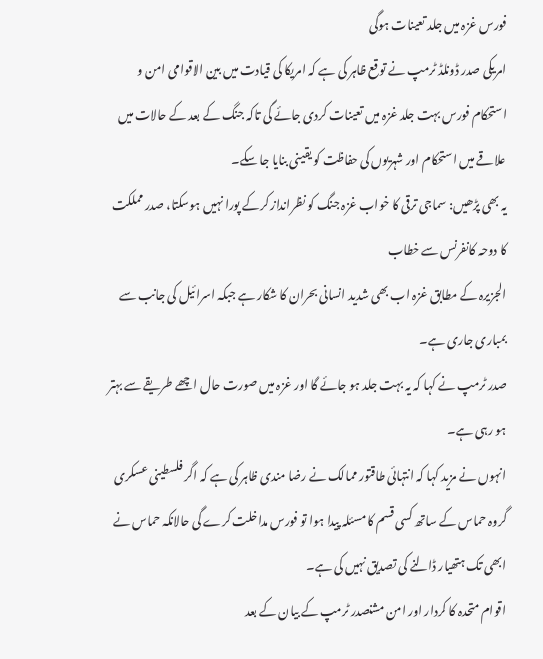فورس غزہ میں جلد تعینات ہوگی
امریکی صدر ڈونلڈ ٹرمپ نے توقع ظاہر کی ہے کہ امریکا کی قیادت میں بین الاقوامی امن و استحکام فورس بہت جلد غزہ میں تعینات کردی جائے گی تاکہ جنگ کے بعد کے حالات میں علاقے میں استحکام اور شہریوں کی حفاظت کو یقینی بنایا جا سکے۔
یہ بھی پڑھیں: سماجی ترقی کا خواب غزہ جنگ کو نظرانداز کرکے پورا نہیں ہوسکتا، صدر مملکت کا دوحہ کانفرنس سے خطاب
الجزیرہ کے مطابق غزہ اب بھی شدید انسانی بحران کا شکار ہے جبکہ اسرائیل کی جانب سے بمباری جاری ہے۔
صدر ٹرمپ نے کہا کہ یہ بہت جلد ہو جائے گا اور غزہ میں صورت حال اچھے طریقے سے بہتر ہو رہی ہے۔
انہوں نے مزید کہا کہ انتہائی طاقتور ممالک نے رضا مندی ظاہر کی ہے کہ اگر فلسطینی عسکری گروہ حماس کے ساتھ کسی قسم کا مسئلہ پیدا ہوا تو فورس مداخلت کرے گی حالانکہ حماس نے ابھی تک ہتھیار ڈالنے کی تصدیق نہیں کی ہے۔
اقوام متحدہ کا کردار اور امن مشنصدر ٹرمپ کے بیان کے بعد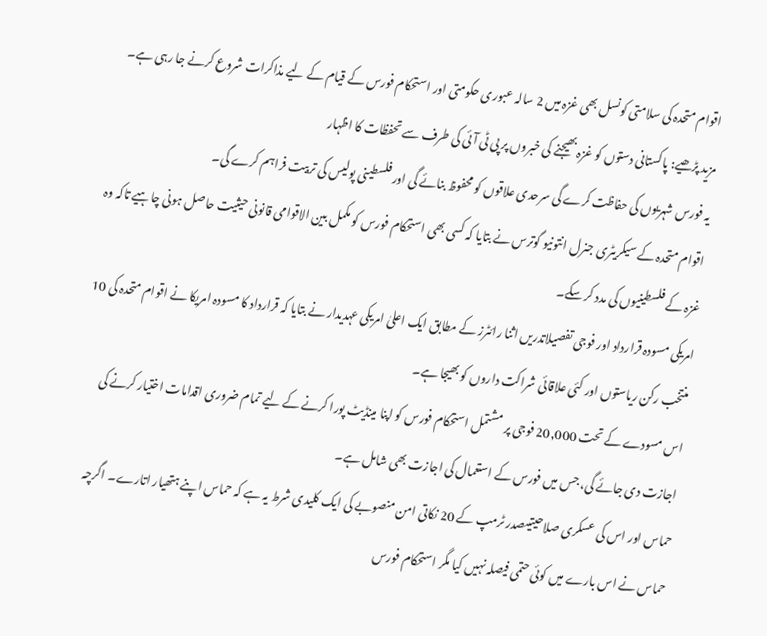اقوام متحدہ کی سلامتی کونسل بھی غزہ میں 2 سالہ عبوری حکومتی اور استحکام فورس کے قیام کے لیے مذاکرات شروع کرنے جا رہی ہے۔
مزید پڑھیے: پاکستانی دستوں کو غزہ بھیجنے کی خبروں پر پی ٹی آئی کی طرف سے تحفظات کا اظہار
یہ فورس شہریوں کی حفاظت کرے گی سرحدی علاقوں کو محفوظ بنائے گی اور فلسطینی پولیس کی تربیت فراہم کرے گی۔
اقوام متحدہ کے سیکریٹری جنرل انتونیو گوترس نے بتایا کہ کسی بھی استحکام فورس کو مکمل بین الاقوامی قانونی حیثیت حاصل ہونی چاہیے تاکہ وہ غزہ کے فلسطینیوں کی مدد کر سکے۔
امریکی مسودہ قرارداد اور فوجی تفصیلاتدریں اثنا رائٹرز کے مطابق ایک اعلیٰ امریکی عہدیدار نے بتایا کہ قرارداد کا مسودہ امریکا نے اقوام متحدہ کی 10 منتخب رکن ریاستوں اور کئی علاقائی شراکت داروں کو بھیجا ہے۔
اس مسودے کے تحت 20,000 فوجی پر مشتمل استحکام فورس کو اپنا مینڈیٹ پورا کرنے کے لیے تمام ضروری اقدامات اختیار کرنے کی اجازت دی جائے گی، جس میں فورس کے استعمال کی اجازت بھی شامل ہے۔
حماس اور اس کی عسکری صلاحیتیںصدر ٹرمپ کے 20 نکاتی امن منصوبے کی ایک کلیدی شرط یہ ہے کہ حماس اپنے ہتھیار اتارے۔ اگرچہ حماس نے اس بارے میں کوئی حتمی فیصلہ نہیں کیا مگر استحکام فورس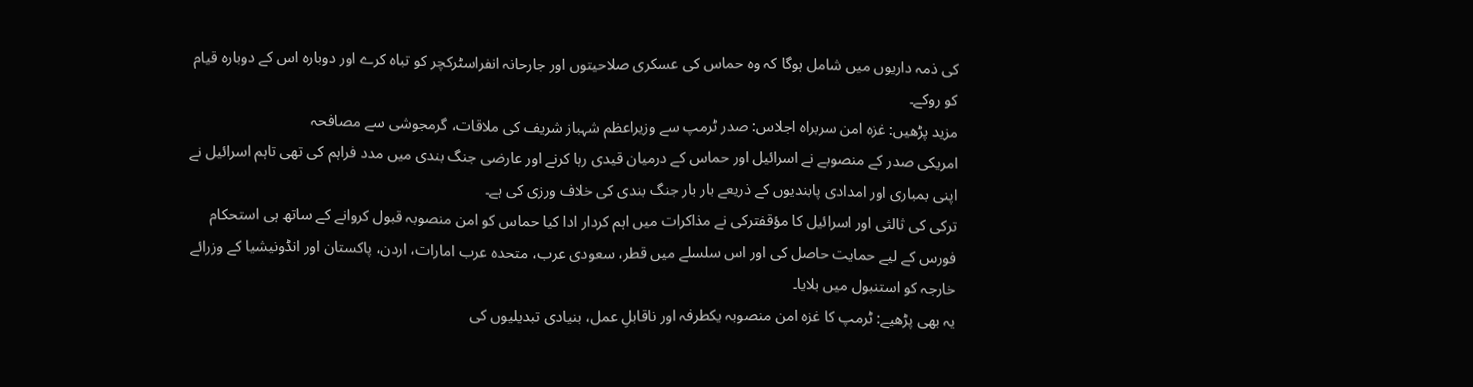کی ذمہ داریوں میں شامل ہوگا کہ وہ حماس کی عسکری صلاحیتوں اور جارحانہ انفراسٹرکچر کو تباہ کرے اور دوبارہ اس کے دوبارہ قیام کو روکے۔
مزید پڑھیں: غزہ امن سربراہ اجلاس: صدر ٹرمپ سے وزیراعظم شہباز شریف کی ملاقات، گرمجوشی سے مصافحہ
امریکی صدر کے منصوبے نے اسرائیل اور حماس کے درمیان قیدی رہا کرنے اور عارضی جنگ بندی میں مدد فراہم کی تھی تاہم اسرائیل نے اپنی بمباری اور امدادی پابندیوں کے ذریعے بار بار جنگ بندی کی خلاف ورزی کی ہے۔
ترکی کی ثالثی اور اسرائیل کا مؤقفترکی نے مذاکرات میں اہم کردار ادا کیا حماس کو امن منصوبہ قبول کروانے کے ساتھ ہی استحکام فورس کے لیے حمایت حاصل کی اور اس سلسلے میں قطر، سعودی عرب، متحدہ عرب امارات، اردن، پاکستان اور انڈونیشیا کے وزرائے خارجہ کو استنبول میں بلایا۔
یہ بھی پڑھیے: ٹرمپ کا غزہ امن منصوبہ یکطرفہ اور ناقابلِ عمل، بنیادی تبدیلیوں کی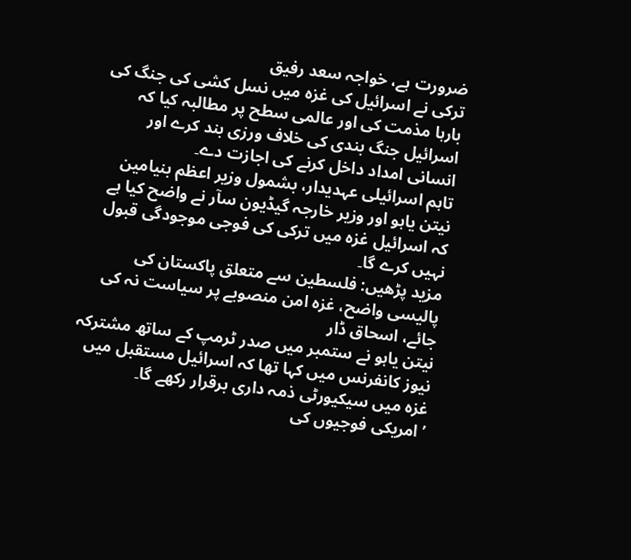ضرورت ہے، خواجہ سعد رفیق
ترکی نے اسرائیل کی غزہ میں نسل کشی کی جنگ کی بارہا مذمت کی اور عالمی سطح پر مطالبہ کیا کہ اسرائیل جنگ بندی کی خلاف ورزی بند کرے اور انسانی امداد داخل کرنے کی اجازت دے۔
تاہم اسرائیلی عہدیدار، بشمول وزیر اعظم بنیامین نیتن یاہو اور وزیر خارجہ گیڈیون سآر نے واضح کیا ہے کہ اسرائیل غزہ میں ترکی کی فوجی موجودگی قبول نہیں کرے گا۔
مزید پڑھیں: فلسطین سے متعلق پاکستان کی پالیسی واضح، غزہ امن منصوبے پر سیاست نہ کی جائے، اسحاق ڈار
نیتن یاہو نے ستمبر میں صدر ٹرمپ کے ساتھ مشترکہ نیوز کانفرنس میں کہا تھا کہ اسرائیل مستقبل میں غزہ میں سیکیورٹی ذمہ داری برقرار رکھے گا۔
’امریکی فوجیوں کی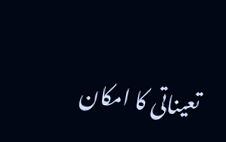تعیناتی کا امکان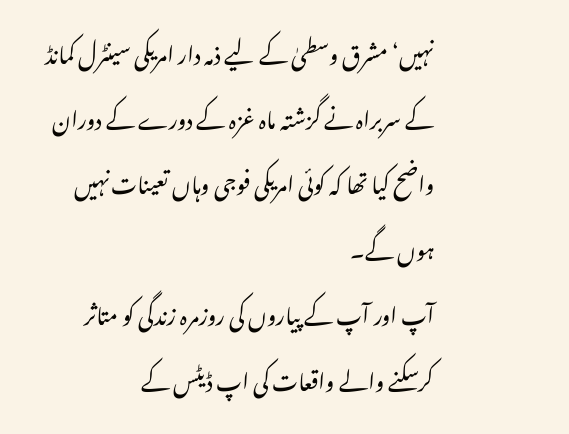نہیں‘مشرق وسطیٰ کے لیے ذمہ دار امریکی سینٹرل کمانڈ کے سربراہ نے گزشتہ ماہ غزہ کے دورے کے دوران واضح کیا تھا کہ کوئی امریکی فوجی وہاں تعینات نہیں ہوں گے۔
آپ اور آپ کے پیاروں کی روزمرہ زندگی کو متاثر کرسکنے والے واقعات کی اپ ڈیٹس کے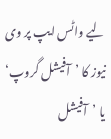لیے واٹس ایپ پر وی نیوز کا ’آفیشل گروپ‘ یا ’آفیشل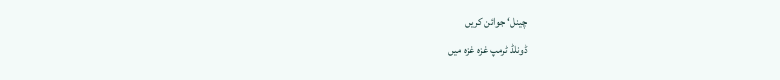چینل‘ جوائن کریں
ڈونلڈ ٹرمپ غزہ غزہ میں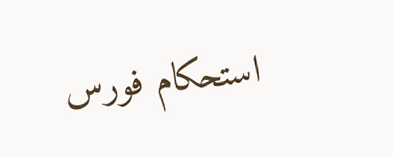استحکام فورس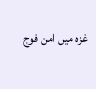غزہ میں امن فوج